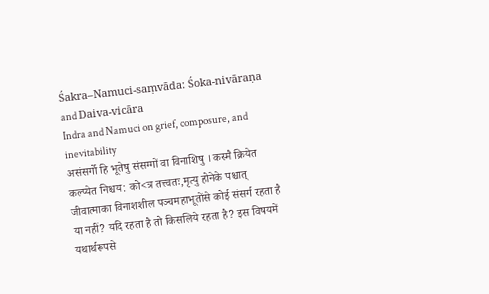Śakra–Namuci-saṃvāda: Śoka-nivāraṇa and Daiva-vicāra
Indra and Namuci on grief, composure, and inevitability
असंसर्गो हि भूतेषु संसग्गों वा विनाशिषु । कस्मै क्रियेत कल्प्येत निश्चय: को<त्र तत्त्वतः,मृत्यु होनेके पश्चात् जीवात्माका विनाशशील पञ्चमहाभूतोंसे कोई संसर्ग रहता है या नहीं? यदि रहता है तो किसलिये रहता है? इस विषयमें यथार्थरूपसे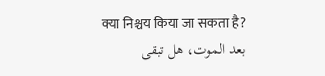क्या निश्चय किया जा सकता है?
بعد الموت، هل تبقى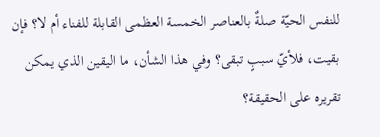للنفس الحيّة صلةٌ بالعناصر الخمسة العظمى القابلة للفناء أم لا؟ فإن بقيت، فلأيّ سببٍ تبقى؟ وفي هذا الشأن، ما اليقين الذي يمكن تقريره على الحقيقة؟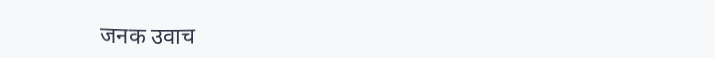जनक उवाच